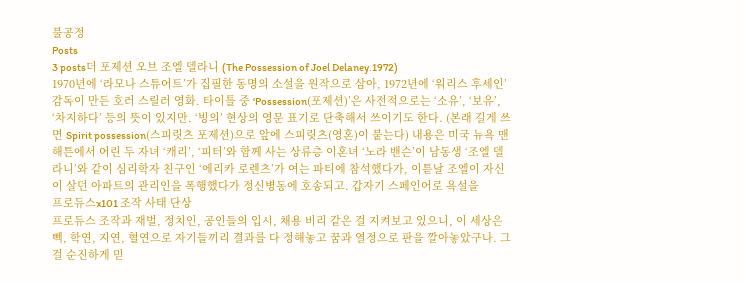불공정
Posts
3 posts더 포제션 오브 조엘 델라니 (The Possession of Joel Delaney.1972)
1970년에 ‘라모나 스튜어트’가 집필한 동명의 소설을 원작으로 삼아, 1972년에 ‘워리스 후세인’ 감독이 만든 호러 스릴러 영화. 타이틀 중 ‘Possession(포제션)’은 사전적으로는 ‘소유’, ‘보유’, ‘차지하다’ 등의 뜻이 있지만. ‘빙의’ 현상의 영문 표기로 단축해서 쓰이기도 한다. (본래 길게 쓰면 Spirit possession(스피릿츠 포제션)으로 앞에 스피릿츠(영혼)이 붙는다) 내용은 미국 뉴욕 맨해튼에서 어린 두 자녀 ‘캐리’, ‘피터’와 함께 사는 상류층 이혼녀 ‘노라 밴슨’이 남동생 ‘조엘 델라니’와 같이 심리학자 친구인 ‘에리카 로렌츠’가 여는 파티에 참석했다가, 이튿날 조엘이 자신이 살던 아파트의 관리인을 폭행했다가 정신병동에 호송되고. 갑자기 스페인어로 욕설을
프로듀스x101 조작 사태 단상
프로듀스 조작과 재벌, 정치인, 공인들의 입시, 채용 비리 같은 걸 지켜보고 있으니, 이 세상은 빽, 학연, 지연, 혈연으로 자기들끼리 결과를 다 정해놓고 꿈과 열정으로 판을 깔아놓았구나. 그걸 순진하게 믿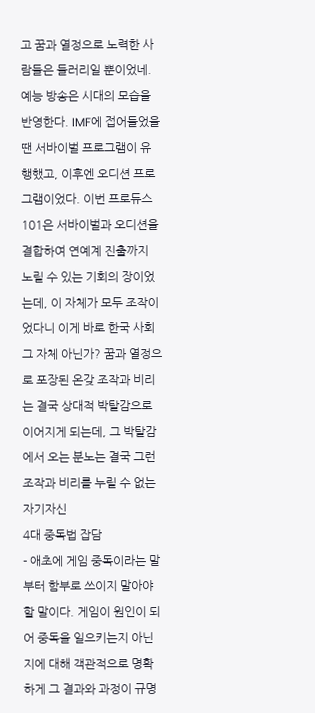고 꿈과 열정으로 노력한 사람들은 들러리일 뿐이었네. 예능 방송은 시대의 모습을 반영한다. IMF에 접어들었을 땐 서바이벌 프로그램이 유행했고, 이후엔 오디션 프로그램이었다. 이번 프로듀스101은 서바이벌과 오디션을 결합하여 연예계 진출까지 노릴 수 있는 기회의 장이었는데, 이 자체가 모두 조작이었다니 이게 바로 한국 사회 그 자체 아닌가? 꿈과 열정으로 포장된 온갖 조작과 비리는 결국 상대적 박탈감으로 이어지게 되는데, 그 박탈감에서 오는 분노는 결국 그런 조작과 비리를 누릴 수 없는 자기자신
4대 중독법 잡담
- 애초에 게임 중독이라는 말부터 함부로 쓰이지 말아야 할 말이다. 게임이 원인이 되어 중독을 일으키는지 아닌지에 대해 객관적으로 명확하게 그 결과와 과정이 규명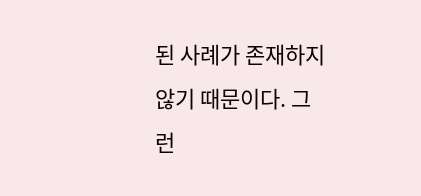된 사례가 존재하지 않기 때문이다. 그런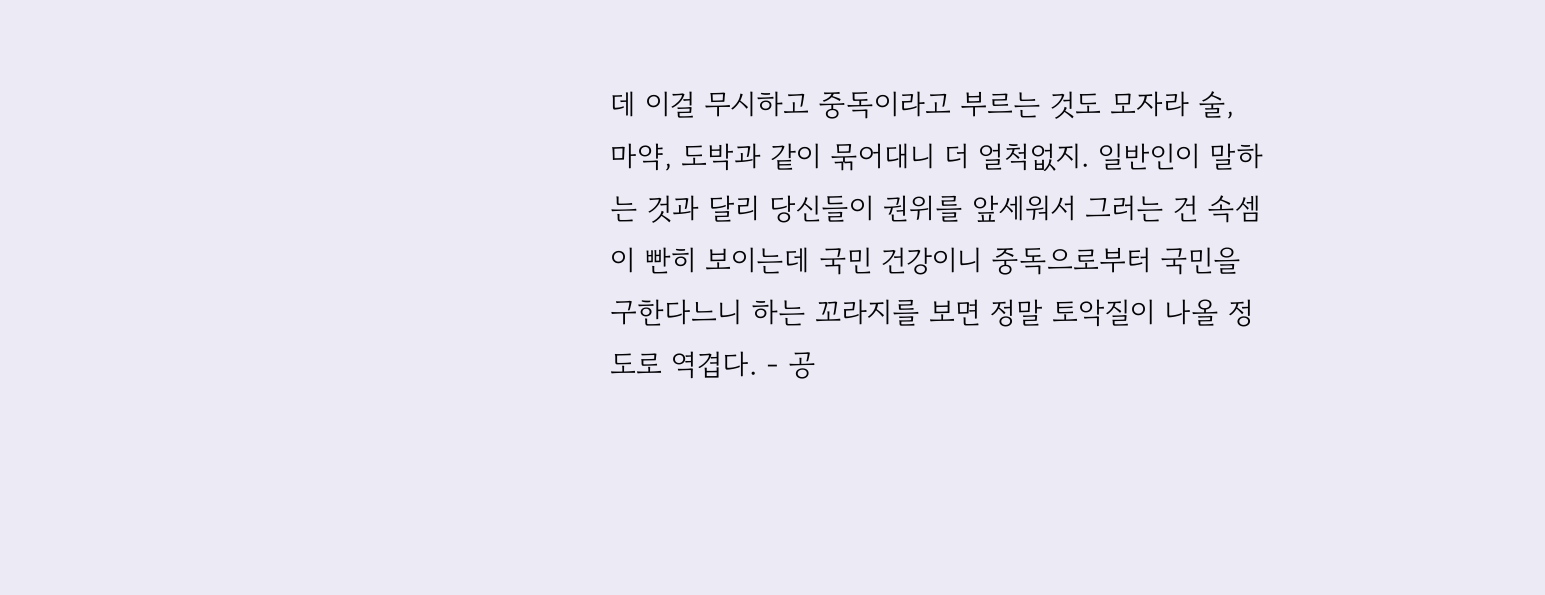데 이걸 무시하고 중독이라고 부르는 것도 모자라 술, 마약, 도박과 같이 묶어대니 더 얼척없지. 일반인이 말하는 것과 달리 당신들이 권위를 앞세워서 그러는 건 속셈이 빤히 보이는데 국민 건강이니 중독으로부터 국민을 구한다느니 하는 꼬라지를 보면 정말 토악질이 나올 정도로 역겹다. - 공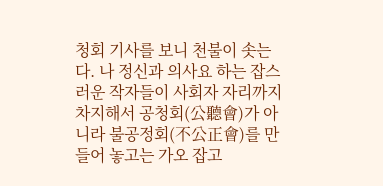청회 기사를 보니 천불이 솟는다. 나 정신과 의사요 하는 잡스러운 작자들이 사회자 자리까지 차지해서 공청회(公聽會)가 아니라 불공정회(不公正會)를 만들어 놓고는 가오 잡고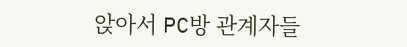앉아서 PC방 관계자들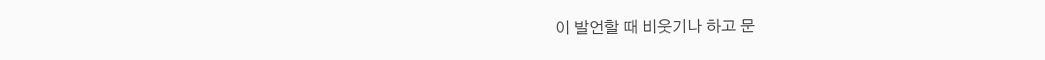이 발언할 때 비웃기나 하고 문